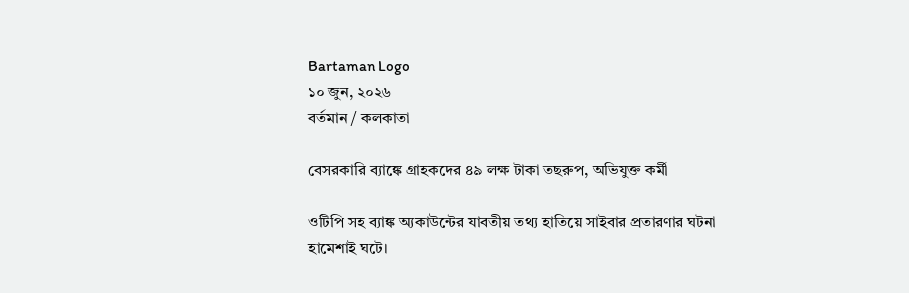Bartaman Logo
১০ জুন, ২০২৬
বর্তমান / কলকাতা

বেসরকারি ব্যাঙ্কে গ্রাহকদের ৪৯ লক্ষ টাকা তছরুপ, অভিযুক্ত কর্মী

ওটিপি সহ ব্যাঙ্ক অ্যকাউন্টের যাবতীয় তথ্য হাতিয়ে সাইবার প্রতারণার ঘটনা হামেশাই ঘটে।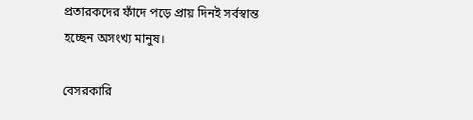প্রতারকদের ফাঁদে পড়ে প্রায় দিনই সর্বস্বান্ত হচ্ছেন অসংখ্য মানুষ।

বেসরকারি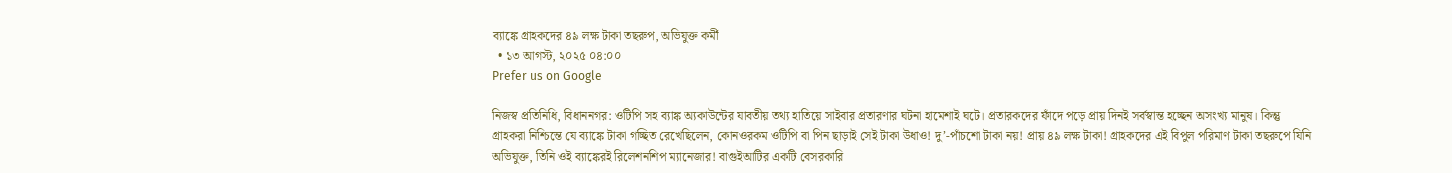ব্যাঙ্কে গ্রাহকদের ৪৯ লক্ষ টাকা তছরুপ, অভিযুক্ত কর্মী
  • ১৩ আগস্ট, ২০২৫ ০৪:০০
Prefer us on Google

নিজস্ব প্রতিনিধি, বিধাননগর: ওটিপি সহ ব্যাঙ্ক অ্যকাউন্টের যাবতীয় তথ্য হাতিয়ে সাইবার প্রতারণার ঘটনা হামেশাই ঘটে। প্রতারকদের ফাঁদে পড়ে প্রায় দিনই সর্বস্বান্ত হচ্ছেন অসংখ্য মানুষ। কিন্তু গ্রাহকরা নিশ্চিন্তে যে ব্যাঙ্কে টাকা গচ্ছিত রেখেছিলেন, কোনওরকম ওটিপি বা পিন ছাড়াই সেই টাকা উধাও! দু’-পাঁচশো টাকা নয়! প্রায় ৪৯ লক্ষ টাকা! গ্রাহকদের এই বিপুল পরিমাণ টাকা তছরুপে যিনি অভিযুক্ত, তিনি ওই ব্যাঙ্কেরই রিলেশনশিপ ম্যানেজার! বাগুইআটির একটি বেসরকারি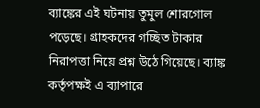ব্যাঙ্কের এই ঘটনায় তুমুল শোরগোল পড়েছে। গ্রাহকদের গচ্ছিত টাকার নিরাপত্তা নিয়ে প্রশ্ন উঠে গিয়েছে। ব্যাঙ্ক কর্তৃপক্ষই এ ব্যাপারে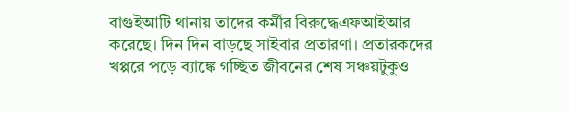বাগুইআটি থানায় তাদের কর্মীর বিরুদ্ধেএফআইআর করেছে। দিন দিন বাড়ছে সাইবার প্রতারণা। প্রতারকদের খপ্পরে পড়ে ব্যাঙ্কে গচ্ছিত জীবনের শেষ সঞ্চয়টুকুও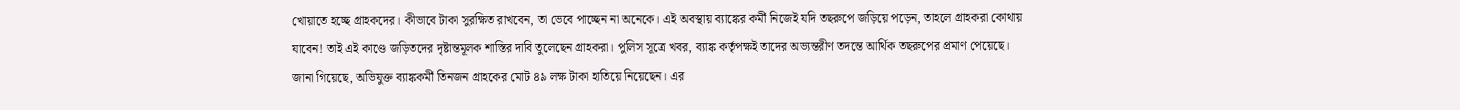খোয়াতে হচ্ছে গ্রাহকদের। কীভাবে টাকা সুরক্ষিত রাখবেন, তা ভেবে পাচ্ছেন না অনেকে। এই অবস্থায় ব্যাঙ্কের কর্মী নিজেই যদি তছরুপে জড়িয়ে পড়েন, তাহলে গ্রাহকরা কোথায় যাবেন! তাই এই কাণ্ডে জড়িতদের দৃষ্টান্তমূলক শাস্তির দাবি তুলেছেন গ্রাহকরা। পুলিস সূত্রে খবর, ব্যাঙ্ক কর্তৃপক্ষই তাদের অভ্যন্তরীণ তদন্তে আর্থিক তছরুপের প্রমাণ পেয়েছে। জানা গিয়েছে, অভিযুক্ত ব্যাঙ্ককর্মী তিনজন গ্রাহকের মোট ৪৯ লক্ষ টাকা হাতিয়ে নিয়েছেন। এর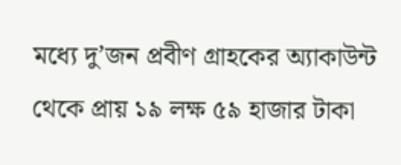মধ্যে দু’জন প্রবীণ গ্রাহকের অ্যাকাউন্ট থেকে প্রায় ১৯ লক্ষ ৫৯ হাজার টাকা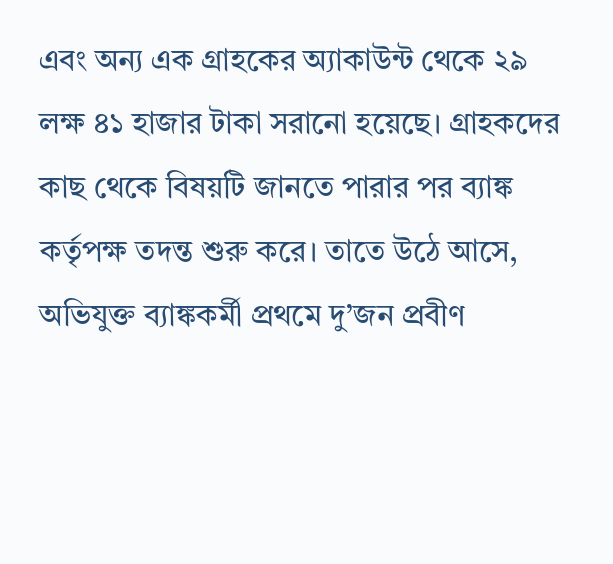এবং অন্য এক গ্রাহকের অ্যাকাউন্ট থেকে ২৯ লক্ষ ৪১ হাজার টাকা সরানো হয়েছে। গ্রাহকদের কাছ থেকে বিষয়টি জানতে পারার পর ব্যাঙ্ক কর্তৃপক্ষ তদন্ত শুরু করে। তাতে উঠে আসে, অভিযুক্ত ব্যাঙ্ককর্মী প্রথমে দু’জন প্রবীণ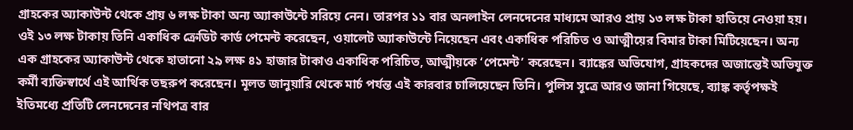গ্রাহকের অ্যাকাউন্ট থেকে প্রায় ৬ লক্ষ টাকা অন্য অ্যাকাউন্টে সরিয়ে নেন। তারপর ১১ বার অনলাইন লেনদেনের মাধ্যমে আরও প্রায় ১৩ লক্ষ টাকা হাতিয়ে নেওয়া হয়। ওই ১৩ লক্ষ টাকায় তিনি একাধিক ক্রেডিট কার্ড পেমেন্ট করেছেন, ওয়ালেট অ্যাকাউন্টে নিয়েছেন এবং একাধিক পরিচিত ও আত্মীয়ের বিমার টাকা মিটিয়েছেন। অন্য এক গ্রাহকের অ্যাকাউন্ট থেকে হাতানো ২৯ লক্ষ ৪১ হাজার টাকাও একাধিক পরিচিত, আত্মীয়কে ‘পেমেন্ট’ করেছেন। ব্যাঙ্কের অভিযোগ, গ্রাহকদের অজান্তেই অভিযুক্ত কর্মী ব্যক্তিস্বার্থে এই আর্থিক তছরুপ করেছেন। মূলত জানুয়ারি থেকে মার্চ পর্যন্ত এই কারবার চালিয়েছেন তিনি। পুলিস সূত্রে আরও জানা গিয়েছে, ব্যাঙ্ক কর্তৃপক্ষই ইতিমধ্যে প্রতিটি লেনদেনের নথিপত্র বার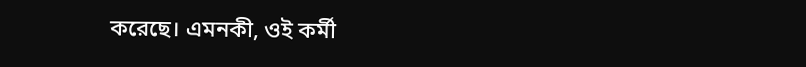করেছে। এমনকী, ওই কর্মী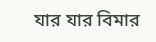যার যার বিমার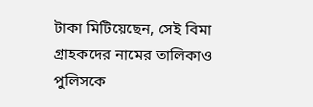টাকা মিটিয়েছেন, সেই বিমা গ্রাহকদের নামের তালিকাও পুলিসকে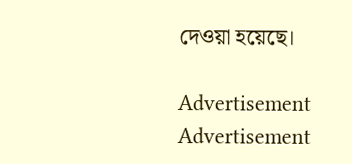দেওয়া হয়েছে।

Advertisement
Advertisement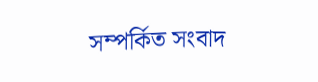সম্পর্কিত সংবাদ